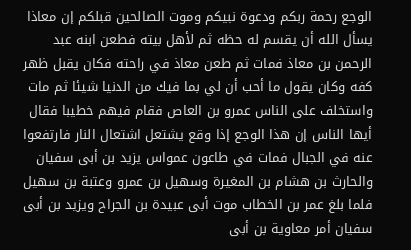الوجع رحمة ربكم ودعوة نبيكم وموت الصالحين قبلكم إن معاذا يسأل الله أن يقسم له حظه ثم لأهل بيته فطعن ابنه عبد الرحمن بن معاذ فمات ثم طعن معاذ في راحته فكان يقبل ظهر كفه وكان يقول ما أحب أن لي بما فيك من الدنيا شيئا ثم مات واستخلف على الناس عمرو بن العاص فقام فيهم خطيبا فقال أيها الناس إن هذا الوجع إذا وقع يشتعل اشتعال النار فارتفعوا عنه في الجبال فمات في طاعون عمواس يزيد بن أبى سفيان والحارث بن هشام بن المغيرة وسهيل بن عمرو وعتبة بن سهيل فلما بلغ عمر بن الخطاب موت أبى عبيدة بن الجراح ويزيد بن أبى سفيان أمر معاوية بن أبى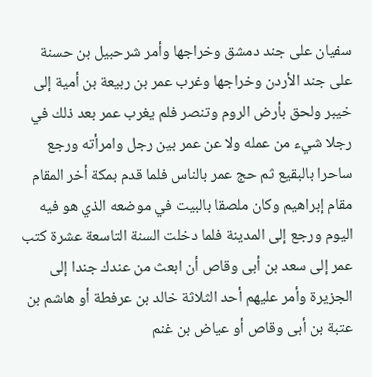سفيان على جند دمشق وخراجها وأمر شرحبيل بن حسنة على جند الأردن وخراجها وغرب عمر بن ربيعة بن أمية إلى خيبر ولحق بأرض الروم وتنصر فلم يغرب عمر بعد ذلك في رجلا شيء من عمله ولا عن عمر بين رجل وامرأته ورجع ساحرا بالبقيع ثم حج عمر بالناس فلما قدم بمكة أخر المقام مقام إبراهيم وكان ملصقا بالبيت في موضعه الذي هو فيه اليوم ورجع إلى المدينة فلما دخلت السنة التاسعة عشرة كتب عمر إلى سعد بن أبى وقاص أن ابعث من عندك جندا إلى الجزيرة وأمر عليهم أحد الثلاثة خالد بن عرفطة أو هاشم بن عتبة بن أبى وقاص أو عياض بن غنم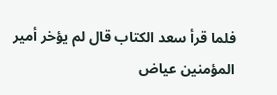فلما قرأ سعد الكتاب قال لم يؤخر أمير المؤمنين عياض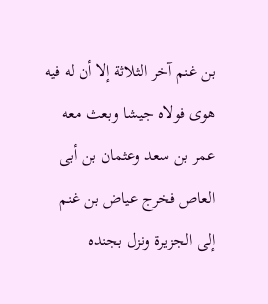بن غنم آخر الثلاثة إلا أن له فيه هوى فولاه جيشا وبعث معه عمر بن سعد وعثمان بن أبى العاص فخرج عياض بن غنم إلى الجزيرة ونزل بجنده